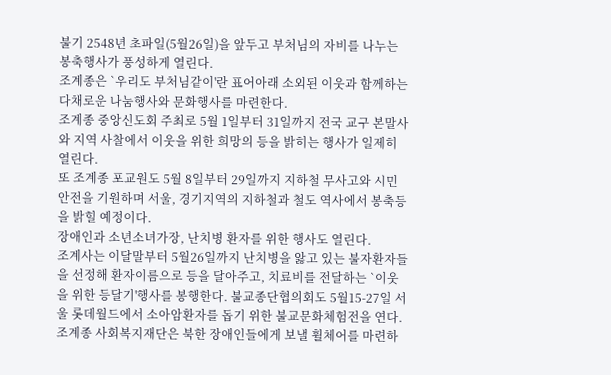불기 2548년 초파일(5월26일)을 앞두고 부처님의 자비를 나누는 봉축행사가 풍성하게 열린다.
조계종은 `우리도 부처님같이'란 표어아래 소외된 이웃과 함께하는 다채로운 나눔행사와 문화행사를 마련한다.
조계종 중앙신도회 주최로 5월 1일부터 31일까지 전국 교구 본말사와 지역 사찰에서 이웃을 위한 희망의 등을 밝히는 행사가 일제히 열린다.
또 조계종 포교원도 5월 8일부터 29일까지 지하철 무사고와 시민안전을 기원하며 서울, 경기지역의 지하철과 철도 역사에서 봉축등을 밝힐 예정이다.
장애인과 소년소녀가장, 난치병 환자를 위한 행사도 열린다.
조계사는 이달말부터 5월26일까지 난치병을 앓고 있는 불자환자들을 선정해 환자이름으로 등을 달아주고, 치료비를 전달하는 `이웃을 위한 등달기'행사를 봉행한다. 불교종단협의회도 5월15-27일 서울 롯데월드에서 소아암환자를 돕기 위한 불교문화체험전을 연다.
조계종 사회복지재단은 북한 장애인들에게 보낼 휠체어를 마련하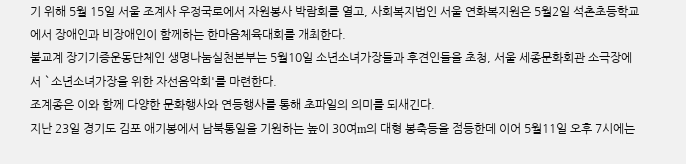기 위해 5월 15일 서울 조계사 우정국로에서 자원봉사 박람회를 열고, 사회복지법인 서울 연화복지원은 5월2일 석촌초등학교에서 장애인과 비장애인이 함께하는 한마음체육대회를 개최한다.
불교계 장기기증운동단체인 생명나눔실천본부는 5월10일 소년소녀가장들과 후견인들을 초청, 서울 세종문화회관 소극장에서 `소년소녀가장을 위한 자선음악회'를 마련한다.
조계종은 이와 함께 다양한 문화행사와 연등행사를 통해 초파일의 의미를 되새긴다.
지난 23일 경기도 김포 애기봉에서 남북통일을 기원하는 높이 30여m의 대형 봉축등을 점등한데 이어 5월11일 오후 7시에는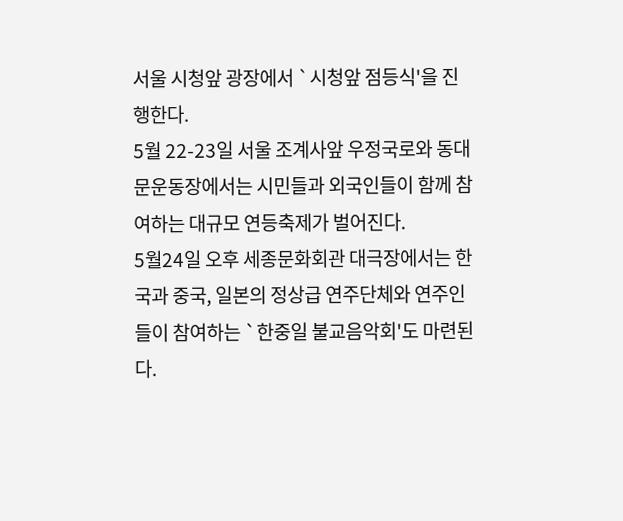서울 시청앞 광장에서 `시청앞 점등식'을 진행한다.
5월 22-23일 서울 조계사앞 우정국로와 동대문운동장에서는 시민들과 외국인들이 함께 참여하는 대규모 연등축제가 벌어진다.
5월24일 오후 세종문화회관 대극장에서는 한국과 중국, 일본의 정상급 연주단체와 연주인들이 참여하는 `한중일 불교음악회'도 마련된다.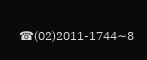☎(02)2011-1744∼8